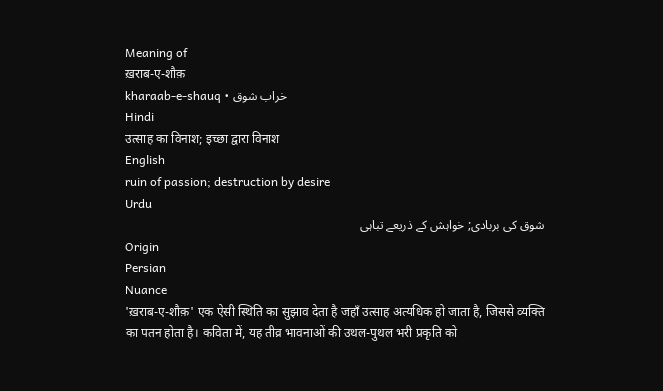Meaning of
ख़राब-ए-शौक़
kharaab-e-shauq • خراب شوق
Hindi
उत्साह का विनाश; इच्छा द्वारा विनाश
English
ruin of passion; destruction by desire
Urdu
شوق کی بربادی; خواہش کے ذریعے تباہی
Origin
Persian
Nuance
'ख़राब-ए-शौक़' एक ऐसी स्थिति का सुझाव देता है जहाँ उत्साह अत्यधिक हो जाता है, जिससे व्यक्ति का पतन होता है। कविता में, यह तीव्र भावनाओं की उथल-पुथल भरी प्रकृति को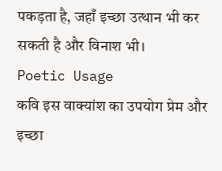पकड़ता है, जहाँ इच्छा उत्थान भी कर सकती है और विनाश भी।
Poetic Usage
कवि इस वाक्यांश का उपयोग प्रेम और इच्छा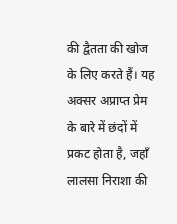की द्वैतता की खोज के लिए करते हैं। यह अक्सर अप्राप्त प्रेम के बारे में छंदों में प्रकट होता है, जहाँ लालसा निराशा की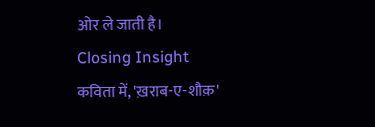ओर ले जाती है।
Closing Insight
कविता में, 'ख़राब-ए-शौक़'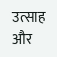उत्साह और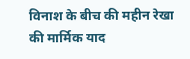विनाश के बीच की महीन रेखा की मार्मिक याद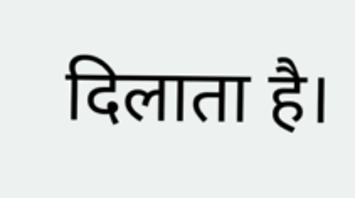दिलाता है।